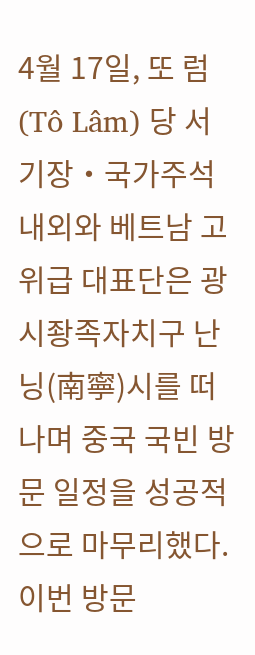4월 17일, 또 럼(Tô Lâm) 당 서기장‧국가주석 내외와 베트남 고위급 대표단은 광시좡족자치구 난닝(南寧)시를 떠나며 중국 국빈 방문 일정을 성공적으로 마무리했다. 이번 방문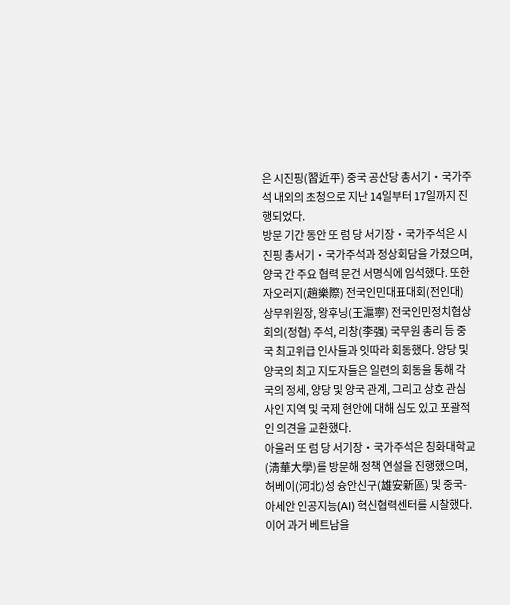은 시진핑(習近平) 중국 공산당 총서기‧국가주석 내외의 초청으로 지난 14일부터 17일까지 진행되었다.
방문 기간 동안 또 럼 당 서기장‧국가주석은 시진핑 총서기‧국가주석과 정상회담을 가졌으며, 양국 간 주요 협력 문건 서명식에 임석했다. 또한 자오러지(趙樂際) 전국인민대표대회(전인대) 상무위원장, 왕후닝(王滬寧) 전국인민정치협상회의(정협) 주석, 리창(李强) 국무원 총리 등 중국 최고위급 인사들과 잇따라 회동했다. 양당 및 양국의 최고 지도자들은 일련의 회동을 통해 각국의 정세, 양당 및 양국 관계, 그리고 상호 관심사인 지역 및 국제 현안에 대해 심도 있고 포괄적인 의견을 교환했다.
아울러 또 럼 당 서기장‧국가주석은 칭화대학교(淸華大學)를 방문해 정책 연설을 진행했으며, 허베이(河北)성 슝안신구(雄安新區) 및 중국-아세안 인공지능(AI) 혁신협력센터를 시찰했다. 이어 과거 베트남을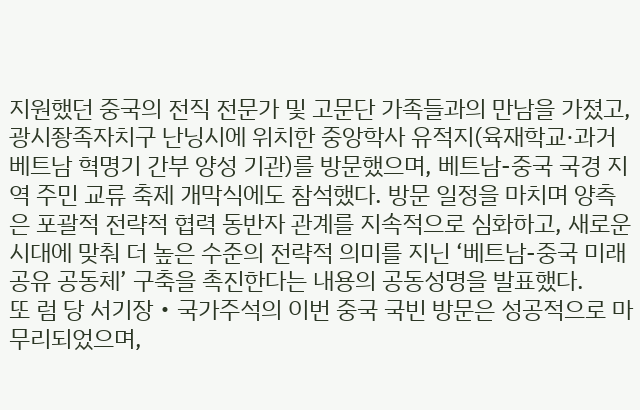지원했던 중국의 전직 전문가 및 고문단 가족들과의 만남을 가졌고, 광시좡족자치구 난닝시에 위치한 중앙학사 유적지(육재학교·과거 베트남 혁명기 간부 양성 기관)를 방문했으며, 베트남-중국 국경 지역 주민 교류 축제 개막식에도 참석했다. 방문 일정을 마치며 양측은 포괄적 전략적 협력 동반자 관계를 지속적으로 심화하고, 새로운 시대에 맞춰 더 높은 수준의 전략적 의미를 지닌 ‘베트남-중국 미래 공유 공동체’ 구축을 촉진한다는 내용의 공동성명을 발표했다.
또 럼 당 서기장‧국가주석의 이번 중국 국빈 방문은 성공적으로 마무리되었으며,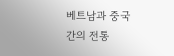베트남과 중국 간의 전통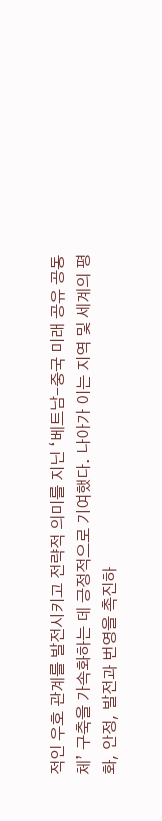적인 우호 관계를 발전시키고 전략적 의미를 지닌 ‘베트남-중국 미래 공유 공동체’ 구축을 가속화하는 데 긍정적으로 기여했다. 나아가 이는 지역 및 세계의 평화, 안정, 발전과 번영을 촉진하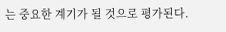는 중요한 계기가 될 것으로 평가된다.